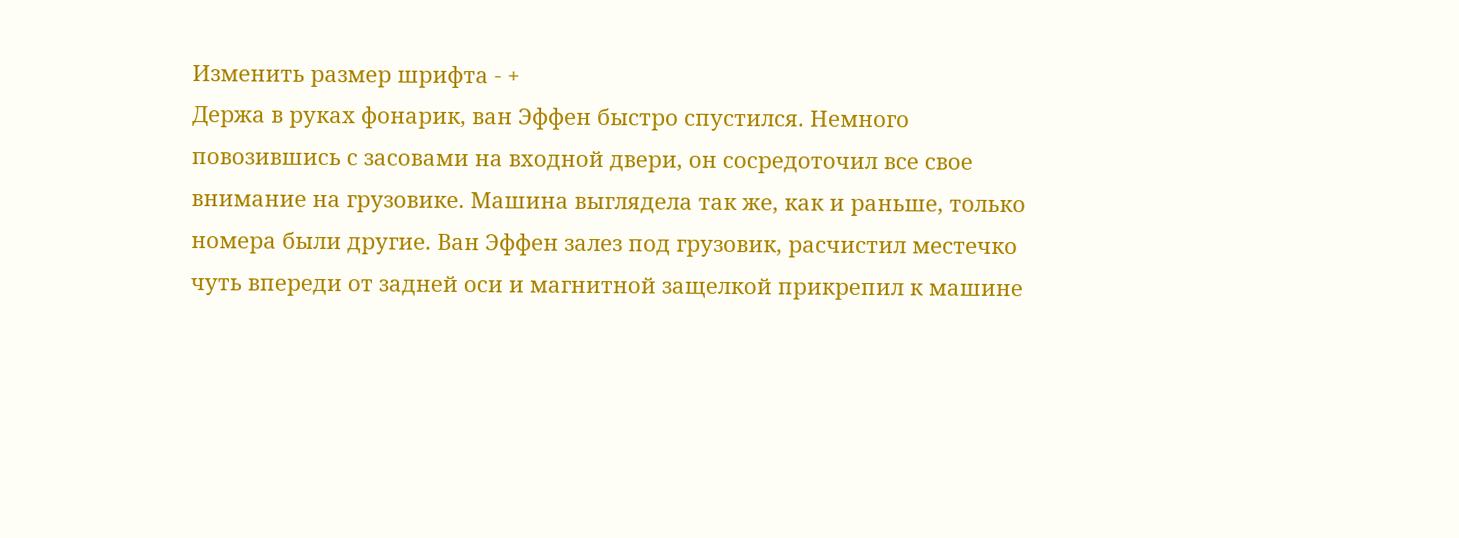Изменить размер шрифта - +
Держа в руках фонарик, ван Эффен быстро спустился. Немного повозившись с засовами на входной двери, он сосредоточил все свое внимание на грузовике. Машина выглядела так же, как и раньше, только номера были другие. Ван Эффен залез под грузовик, расчистил местечко чуть впереди от задней оси и магнитной защелкой прикрепил к машине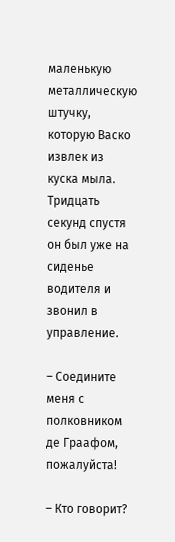маленькую металлическую штучку, которую Васко извлек из куска мыла. Тридцать секунд спустя он был уже на сиденье водителя и звонил в управление.

– Соедините меня с полковником де Граафом, пожалуйста!

– Кто говорит?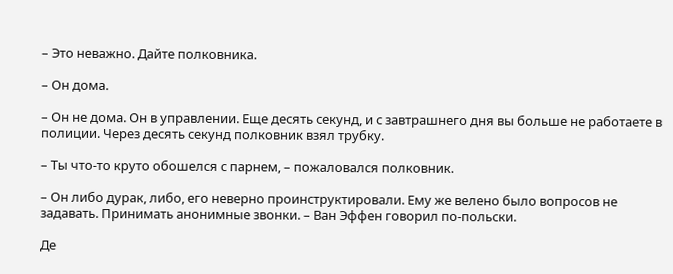– Это неважно. Дайте полковника.

– Он дома.

– Он не дома. Он в управлении. Еще десять секунд, и с завтрашнего дня вы больше не работаете в полиции. Через десять секунд полковник взял трубку.

– Ты что‑то круто обошелся с парнем, – пожаловался полковник.

– Он либо дурак, либо, его неверно проинструктировали. Ему же велено было вопросов не задавать. Принимать анонимные звонки. – Ван Эффен говорил по‑польски.

Де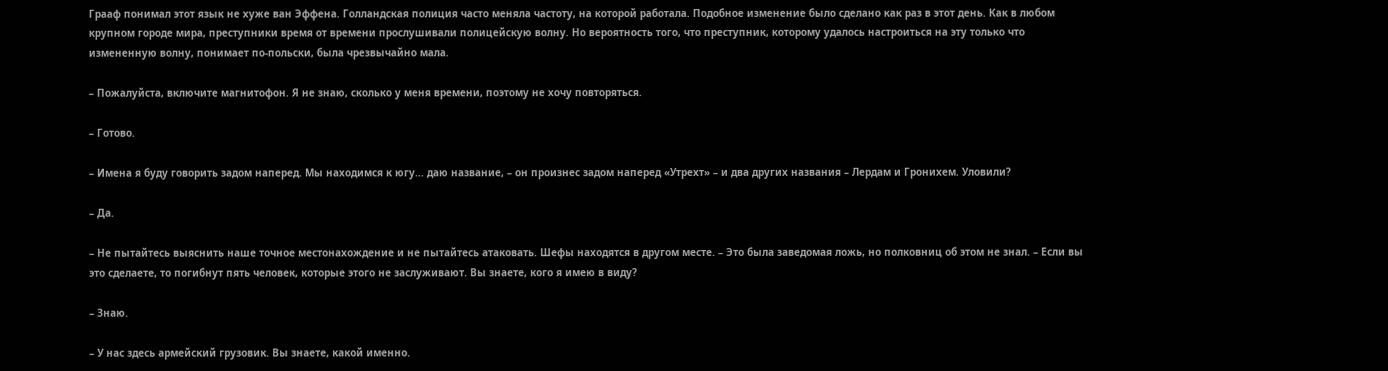Грааф понимал этот язык не хуже ван Эффена. Голландская полиция часто меняла частоту, на которой работала. Подобное изменение было сделано как раз в этот день. Как в любом крупном городе мира, преступники время от времени прослушивали полицейскую волну. Но вероятность того, что преступник, которому удалось настроиться на эту только что измененную волну, понимает по‑польски, была чрезвычайно мала.

– Пожалуйста, включите магнитофон. Я не знаю, сколько у меня времени, поэтому не хочу повторяться.

– Готово.

– Имена я буду говорить задом наперед. Мы находимся к югу... даю название, – он произнес задом наперед «Утрехт» – и два других названия – Лердам и Гронихем. Уловили?

– Да.

– Не пытайтесь выяснить наше точное местонахождение и не пытайтесь атаковать. Шефы находятся в другом месте. – Это была заведомая ложь, но полковниц об этом не знал. – Если вы это сделаете, то погибнут пять человек, которые этого не заслуживают. Вы знаете, кого я имею в виду?

– Знаю.

– У нас здесь армейский грузовик. Вы знаете, какой именно.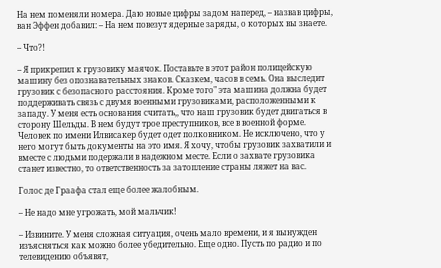На нем поменяли номера. Даю новые цифры задом наперед, – назвав цифры, ван Эффен добавил: – На нем повезут ядерные заряды, о которых вы знаете.

– Что?!

– Я прикрепил к грузовику маячок. Поставьте в этот район полицейскую машину без опознавательных знаков. Сказкем, часов в семь. Она выследит грузовик с безопасного расстояния. Кроме того" эта машина должна будет поддерживать связь с двумя военными грузовиками, расположенными к западу. У меня есть основания считать,, что наш грузовик будет двигаться в сторону Шельды. В нем будут трое преступников, все в военной форме. Человек по имени Илвисакер будет одет полковником. Не исключено, что у него могут быть документы на это имя. Я хочу, чтобы грузовик захватили и вместе с людьми подержали в надежном месте. Если о захвате грузовика станет известно, то ответственность за затопление страны ляжет на вас.

Голос де Граафа стал еще более жалобным.

– Не надо мне угрожать, мой мальчик!

– Извините. У меня сложная ситуация, очень мало времени, и я вынужден изъясняться как можно более убедительно. Еще одно. Пусть по радио и по телевидению объявят,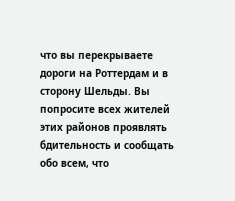что вы перекрываете дороги на Роттердам и в сторону Шельды. Вы попросите всех жителей этих районов проявлять бдительность и сообщать обо всем, что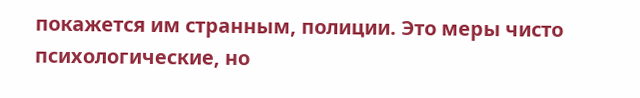покажется им странным, полиции. Это меры чисто психологические, но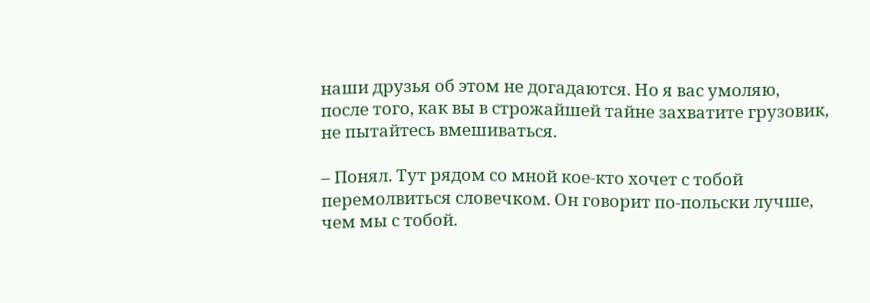наши друзья об этом не догадаются. Но я вас умоляю, после того, как вы в строжайшей тайне захватите грузовик, не пытайтесь вмешиваться.

– Понял. Тут рядом со мной кое‑кто хочет с тобой перемолвиться словечком. Он говорит по‑польски лучше, чем мы с тобой.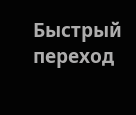Быстрый переход